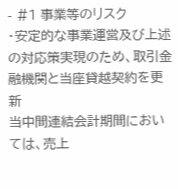- #1 事業等のリスク
・安定的な事業運営及び上述の対応策実現のため、取引金融機関と当座貸越契約を更新
当中間連結会計期間においては、売上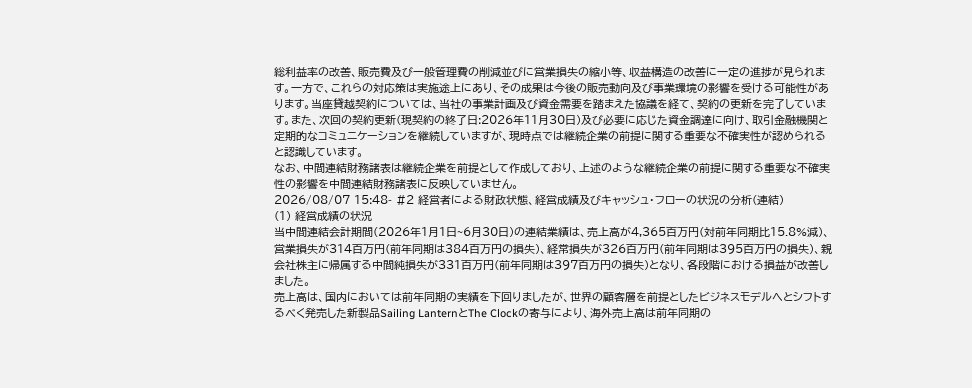総利益率の改善、販売費及び一般管理費の削減並びに営業損失の縮小等、収益構造の改善に一定の進捗が見られます。一方で、これらの対応策は実施途上にあり、その成果は今後の販売動向及び事業環境の影響を受ける可能性があります。当座貸越契約については、当社の事業計画及び資金需要を踏まえた協議を経て、契約の更新を完了しています。また、次回の契約更新(現契約の終了日:2026年11月30日)及び必要に応じた資金調達に向け、取引金融機関と定期的なコミュニケーションを継続していますが、現時点では継続企業の前提に関する重要な不確実性が認められると認識しています。
なお、中間連結財務諸表は継続企業を前提として作成しており、上述のような継続企業の前提に関する重要な不確実性の影響を中間連結財務諸表に反映していません。
2026/08/07 15:48- #2 経営者による財政状態、経営成績及びキャッシュ・フローの状況の分析(連結)
(1) 経営成績の状況
当中間連結会計期間(2026年1月1日~6月30日)の連結業績は、売上高が4,365百万円(対前年同期比15.8%減)、営業損失が314百万円(前年同期は384百万円の損失)、経常損失が326百万円(前年同期は395百万円の損失)、親会社株主に帰属する中間純損失が331百万円(前年同期は397百万円の損失)となり、各段階における損益が改善しました。
売上高は、国内においては前年同期の実績を下回りましたが、世界の顧客層を前提としたビジネスモデルへとシフトするべく発売した新製品Sailing LanternとThe Clockの寄与により、海外売上高は前年同期の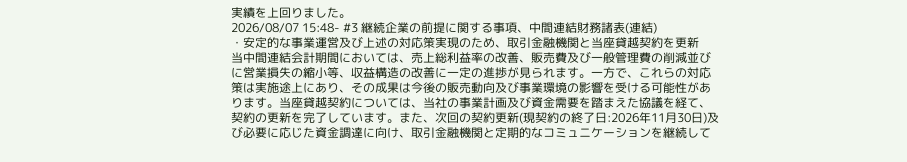実績を上回りました。
2026/08/07 15:48- #3 継続企業の前提に関する事項、中間連結財務諸表(連結)
・安定的な事業運営及び上述の対応策実現のため、取引金融機関と当座貸越契約を更新
当中間連結会計期間においては、売上総利益率の改善、販売費及び一般管理費の削減並びに営業損失の縮小等、収益構造の改善に一定の進捗が見られます。一方で、これらの対応策は実施途上にあり、その成果は今後の販売動向及び事業環境の影響を受ける可能性があります。当座貸越契約については、当社の事業計画及び資金需要を踏まえた協議を経て、契約の更新を完了しています。また、次回の契約更新(現契約の終了日:2026年11月30日)及び必要に応じた資金調達に向け、取引金融機関と定期的なコミュニケーションを継続して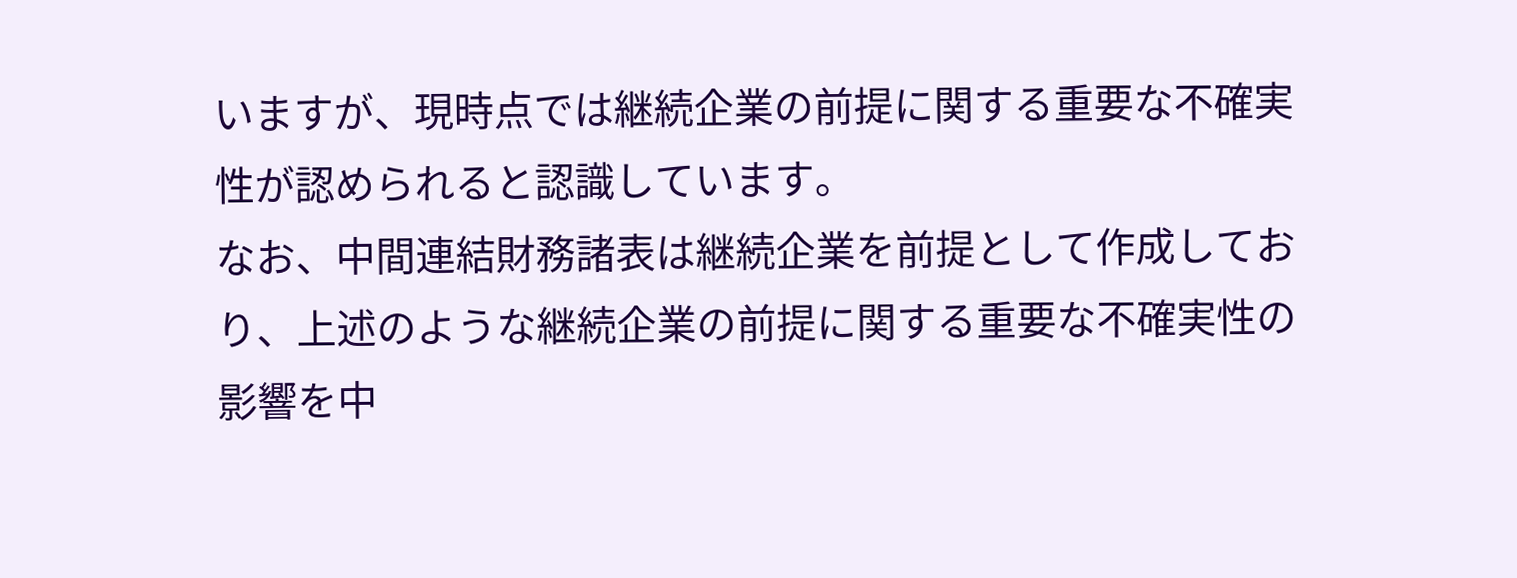いますが、現時点では継続企業の前提に関する重要な不確実性が認められると認識しています。
なお、中間連結財務諸表は継続企業を前提として作成しており、上述のような継続企業の前提に関する重要な不確実性の影響を中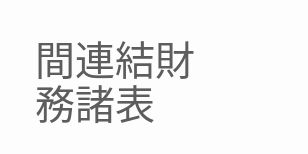間連結財務諸表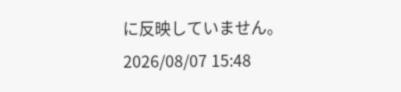に反映していません。
2026/08/07 15:48